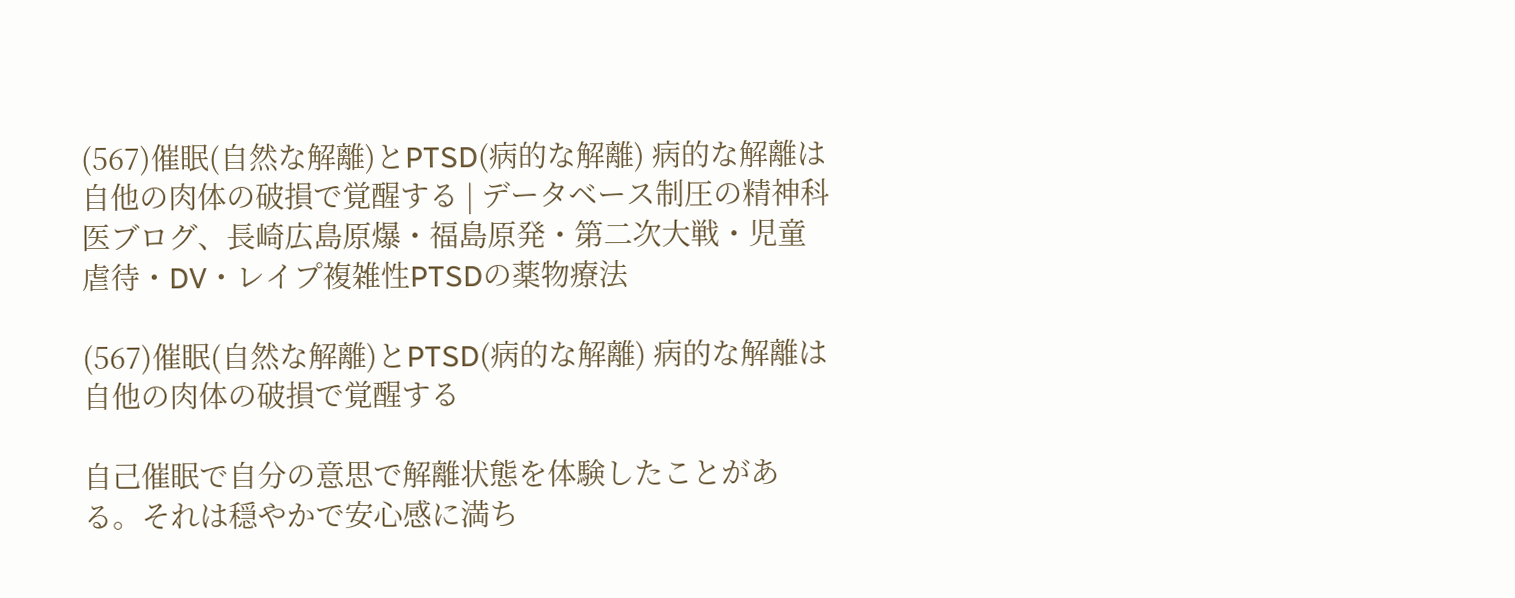(567)催眠(自然な解離)とPTSD(病的な解離) 病的な解離は自他の肉体の破損で覚醒する | データベース制圧の精神科医ブログ、長崎広島原爆・福島原発・第二次大戦・児童虐待・DV・レイプ複雑性PTSDの薬物療法

(567)催眠(自然な解離)とPTSD(病的な解離) 病的な解離は自他の肉体の破損で覚醒する

自己催眠で自分の意思で解離状態を体験したことがある。それは穏やかで安心感に満ち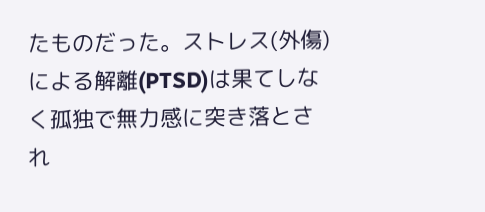たものだった。ストレス(外傷)による解離(PTSD)は果てしなく孤独で無力感に突き落とされ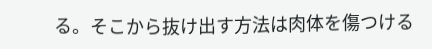る。そこから抜け出す方法は肉体を傷つける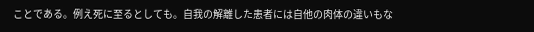ことである。例え死に至るとしても。自我の解離した患者には自他の肉体の違いもな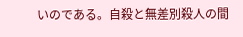いのである。自殺と無差別殺人の間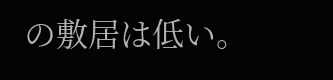の敷居は低い。